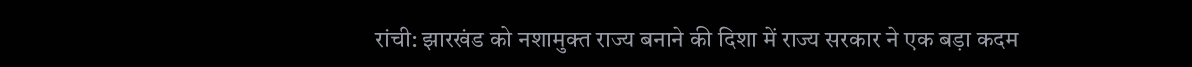रांची: झारखंड को नशामुक्त राज्य बनाने की दिशा में राज्य सरकार ने एक बड़ा कदम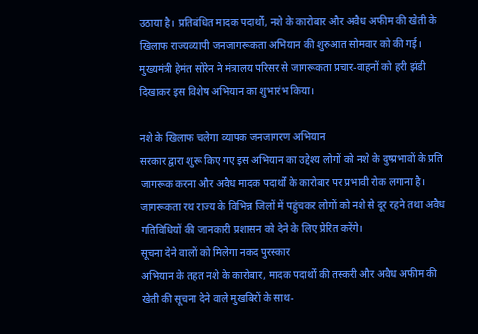उठाया है। प्रतिबंधित मादक पदार्थों, नशे के कारोबार और अवैध अफीम की खेती के खिलाफ राज्यव्यापी जनजागरूकता अभियान की शुरुआत सोमवार को की गई। मुख्यमंत्री हेमंत सोरेन ने मंत्रालय परिसर से जागरूकता प्रचार-वाहनों को हरी झंडी दिखाकर इस विशेष अभियान का शुभारंभ किया।

नशे के खिलाफ चलेगा व्यापक जनजागरण अभियान
सरकार द्वारा शुरू किए गए इस अभियान का उद्देश्य लोगों को नशे के दुष्प्रभावों के प्रति जागरूक करना और अवैध मादक पदार्थों के कारोबार पर प्रभावी रोक लगाना है। जागरूकता रथ राज्य के विभिन्न जिलों में पहुंचकर लोगों को नशे से दूर रहने तथा अवैध गतिविधियों की जानकारी प्रशासन को देने के लिए प्रेरित करेंगे।
सूचना देने वालों को मिलेगा नकद पुरस्कार
अभियान के तहत नशे के कारोबार, मादक पदार्थों की तस्करी और अवैध अफीम की खेती की सूचना देने वाले मुखबिरों के साथ-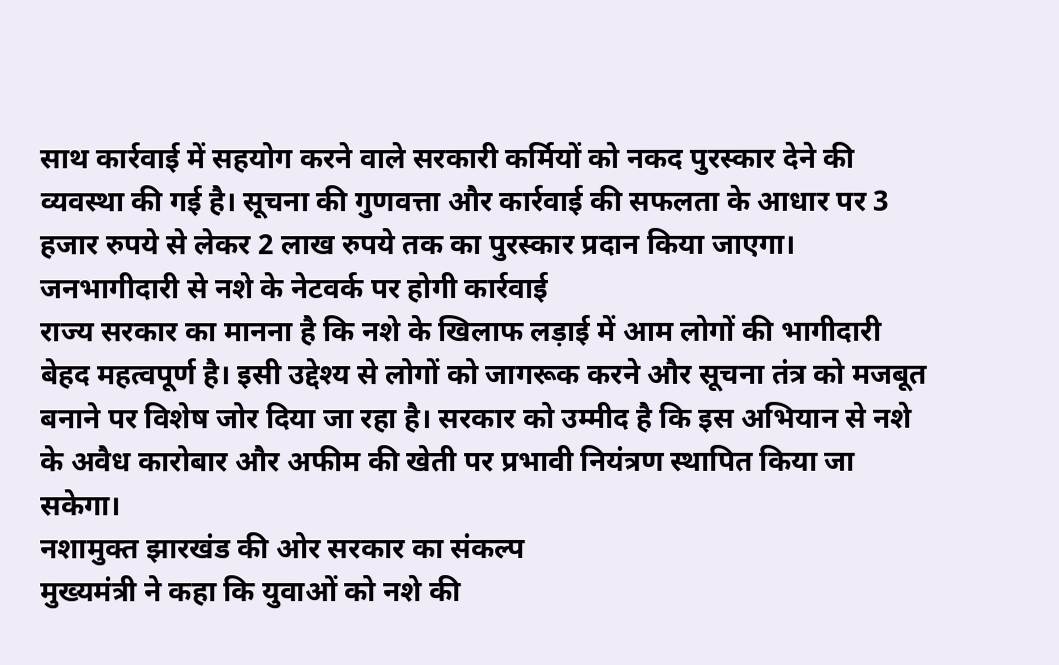साथ कार्रवाई में सहयोग करने वाले सरकारी कर्मियों को नकद पुरस्कार देने की व्यवस्था की गई है। सूचना की गुणवत्ता और कार्रवाई की सफलता के आधार पर 3 हजार रुपये से लेकर 2 लाख रुपये तक का पुरस्कार प्रदान किया जाएगा।
जनभागीदारी से नशे के नेटवर्क पर होगी कार्रवाई
राज्य सरकार का मानना है कि नशे के खिलाफ लड़ाई में आम लोगों की भागीदारी बेहद महत्वपूर्ण है। इसी उद्देश्य से लोगों को जागरूक करने और सूचना तंत्र को मजबूत बनाने पर विशेष जोर दिया जा रहा है। सरकार को उम्मीद है कि इस अभियान से नशे के अवैध कारोबार और अफीम की खेती पर प्रभावी नियंत्रण स्थापित किया जा सकेगा।
नशामुक्त झारखंड की ओर सरकार का संकल्प
मुख्यमंत्री ने कहा कि युवाओं को नशे की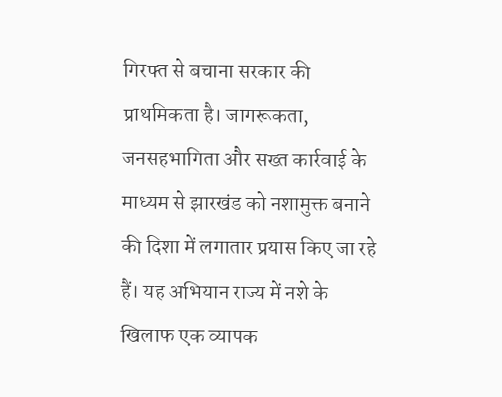गिरफ्त से बचाना सरकार की प्राथमिकता है। जागरूकता, जनसहभागिता और सख्त कार्रवाई के माध्यम से झारखंड को नशामुक्त बनाने की दिशा में लगातार प्रयास किए जा रहे हैं। यह अभियान राज्य में नशे के खिलाफ एक व्यापक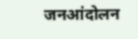जनआंदोलन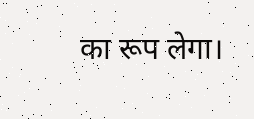का रूप लेगा।